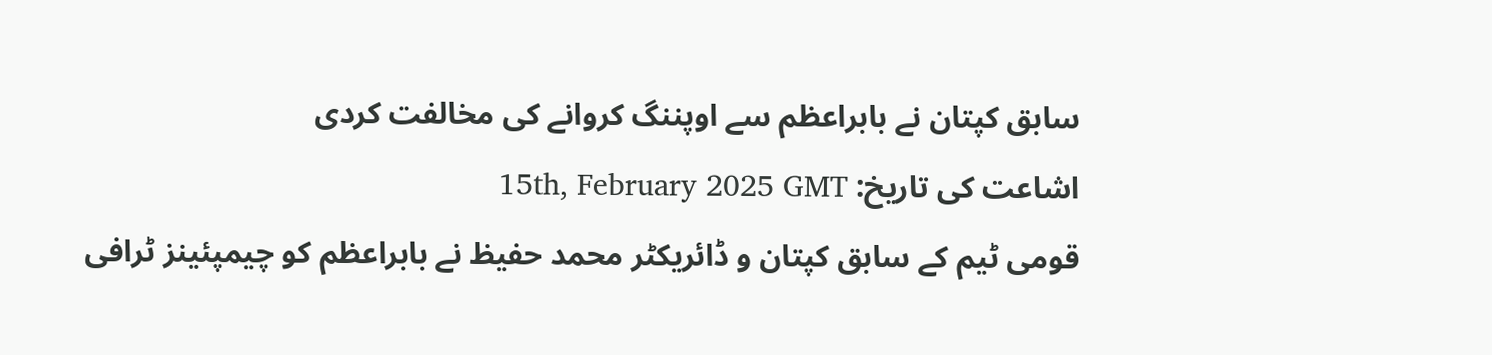سابق کپتان نے بابراعظم سے اوپننگ کروانے کی مخالفت کردی
اشاعت کی تاریخ: 15th, February 2025 GMT
قومی ٹیم کے سابق کپتان و ڈائریکٹر محمد حفیظ نے بابراعظم کو چیمپئینز ٹرافی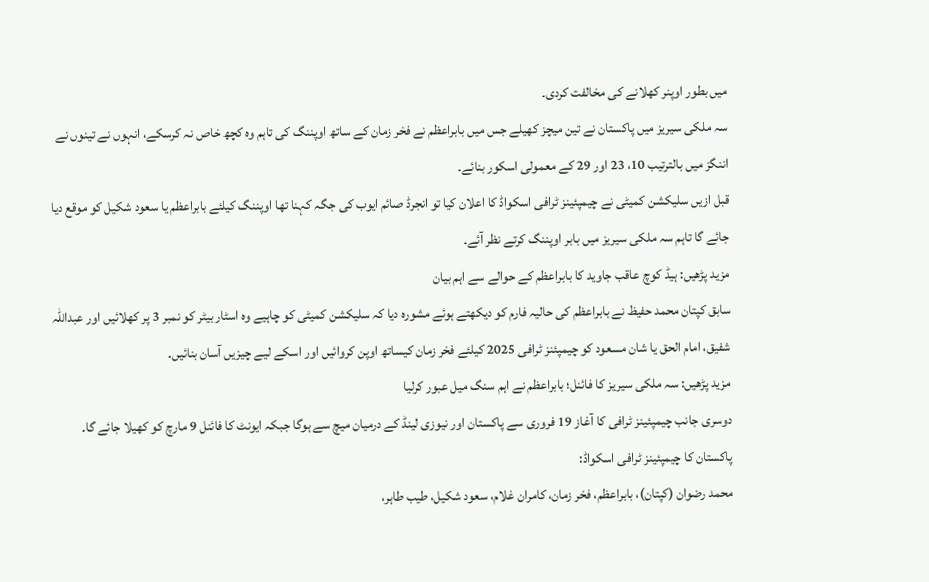میں بطور اوپنر کھلانے کی مخالفت کردی۔
سہ ملکی سیریز میں پاکستان نے تین میچز کھیلے جس میں بابراعظم نے فخر زمان کے ساتھ اوپننگ کی تاہم وہ کچھ خاص نہ کرسکے، انہوں نے تینوں نے اننگز میں بالترتیب 10، 23 اور 29 کے معمولی اسکور بنائے۔
قبل ازیں سلیکشن کمیٹی نے چیمپئینز ٹرافی اسکواڈ کا اعلان کیا تو انجرڈ صائم ایوب کی جگہ کہنا تھا اوپننگ کیلئے بابراعظم یا سعود شکیل کو موقع دیا جائے گا تاہم سہ ملکی سیریز میں بابر اوپننگ کرتے نظر آئے۔
مزید پڑھیں: ہیڈ کوچ عاقب جاوید کا بابراعظم کے حوالے سے اہم بیان
سابق کپتان محمد حفیظ نے بابراعظم کی حالیہ فارم کو دیکھتے ہوئے مشورہ دیا کہ سلیکشن کمیٹی کو چاہیے وہ اسٹار بیٹر کو نمبر 3 پر کھلائیں اور عبداللہ شفیق، امام الحق یا شان مسعود کو چیمپئنز ٹرافی 2025 کیلئے فخر زمان کیساتھ اوپن کروائیں اور اسکے لیے چیزیں آسان بنائیں۔
مزید پڑھیں: سہ ملکی سیریز کا فائنل؛ بابراعظم نے اہم سنگ میل عبور کرلیا
دوسری جانب چیمپئینز ٹرافی کا آغاز 19 فروری سے پاکستان اور نیوزی لینڈ کے درمیان میچ سے ہوگا جبکہ ایونٹ کا فائنل 9 مارچ کو کھیلا جائے گا۔
پاکستان کا چیمپئینز ٹرافی اسکواڈ:
محمد رضوان (کپتان)، بابراعظم، فخر زمان، کامران غلام، سعود شکیل، طیب طاہر،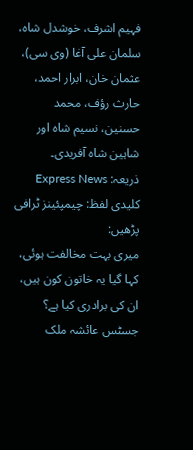فہیم اشرف، خوشدل شاہ، سلمان علی آغا (وی سی)، عثمان خان، ابرار احمد، حارث رؤف، محمد حسنین، نسیم شاہ اور شاہین شاہ آفریدی۔
ذریعہ: Express News
کلیدی لفظ: چیمپئینز ٹرافی
پڑھیں:
میری بہت مخالفت ہوئی، کہا گیا یہ خاتون کون ہیں، ان کی برادری کیا ہے؟ جسٹس عائشہ ملک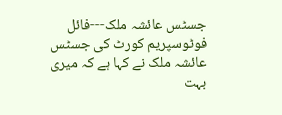جسٹس عائشہ ملک---فائل فوٹوسپریم کورٹ کی جسٹس عائشہ ملک نے کہا ہے کہ میری بہت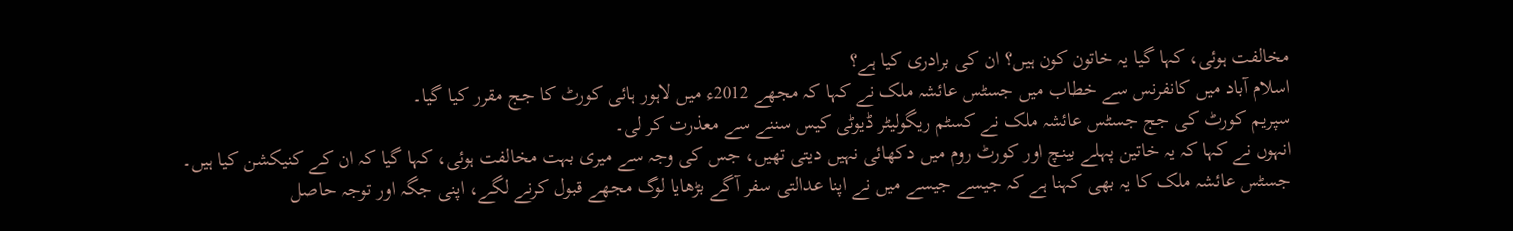مخالفت ہوئی، کہا گیا یہ خاتون کون ہیں؟ ان کی برادری کیا ہے؟
اسلام آباد میں کانفرنس سے خطاب میں جسٹس عائشہ ملک نے کہا کہ مجھے 2012ء میں لاہور ہائی کورٹ کا جج مقرر کیا گیا۔
سپریم کورٹ کی جج جسٹس عائشہ ملک نے کسٹم ریگولیٹر ڈیوٹی کیس سننے سے معذرت کر لی۔
انہوں نے کہا کہ یہ خاتین پہلے بینچ اور کورٹ روم میں دکھائی نہیں دیتی تھیں، جس کی وجہ سے میری بہت مخالفت ہوئی، کہا گیا کہ ان کے کنیکشن کیا ہیں۔
جسٹس عائشہ ملک کا یہ بھی کہنا ہے کہ جیسے جیسے میں نے اپنا عدالتی سفر آگے بڑھایا لوگ مجھے قبول کرنے لگے، اپنی جگہ اور توجہ حاصل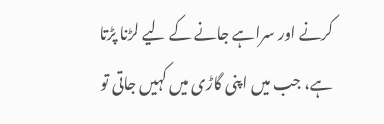کرنے اور سراہے جانے کے لیے لڑنا پڑتا ہے، جب میں اپنی گاڑی میں کہیں جاتی تو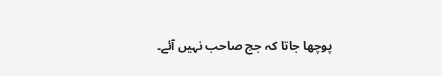پوچھا جاتا کہ جج صاحب نہیں آئے۔